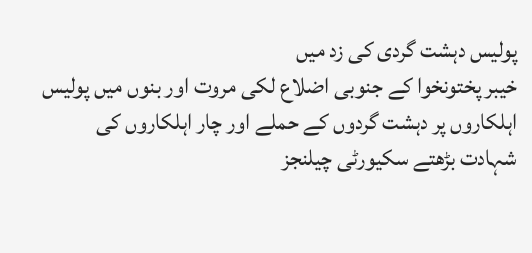پولیس دہشت گردی کی زد میں
خیبر پختونخوا کے جنوبی اضلاع لکی مروت اور بنوں میں پولیس اہلکاروں پر دہشت گردوں کے حملے اور چار اہلکاروں کی شہادت بڑھتے سکیورٹی چیلنجز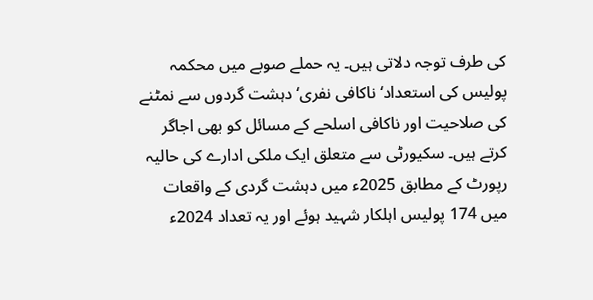کی طرف توجہ دلاتی ہیں۔ یہ حملے صوبے میں محکمہ پولیس کی استعداد‘ ناکافی نفری‘ دہشت گردوں سے نمٹنے کی صلاحیت اور ناکافی اسلحے کے مسائل کو بھی اجاگر کرتے ہیں۔ سکیورٹی سے متعلق ایک ملکی ادارے کی حالیہ رپورٹ کے مطابق 2025ء میں دہشت گردی کے واقعات میں 174 پولیس اہلکار شہید ہوئے اور یہ تعداد 2024ء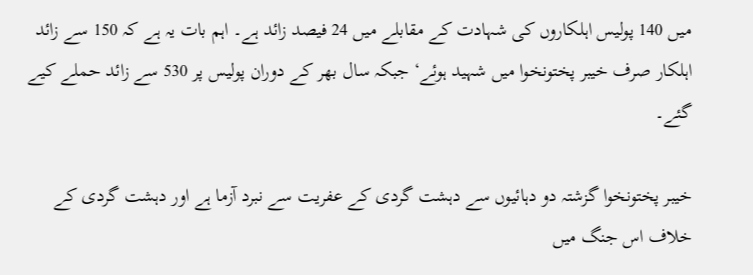میں 140 پولیس اہلکاروں کی شہادت کے مقابلے میں 24 فیصد زائد ہے۔ اہم بات یہ ہے کہ 150 سے زائد اہلکار صرف خیبر پختونخوا میں شہید ہوئے‘ جبکہ سال بھر کے دوران پولیس پر 530 سے زائد حملے کیے گئے۔

خیبر پختونخوا گزشتہ دو دہائیوں سے دہشت گردی کے عفریت سے نبرد آزما ہے اور دہشت گردی کے خلاف اس جنگ میں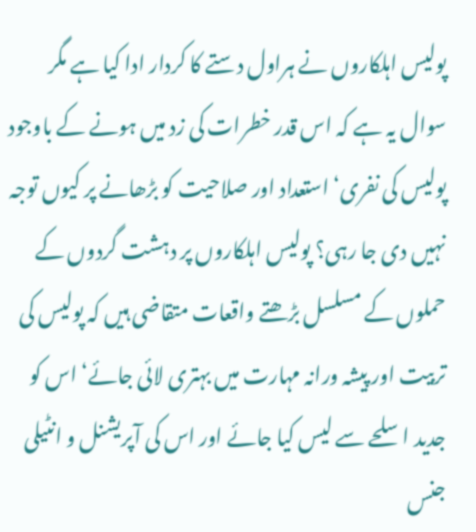پولیس اہلکاروں نے ہراول دستے کا کردار ادا کیا ہے مگر سوال یہ ہے کہ اس قدر خطرات کی زد میں ہونے کے باوجود پولیس کی نفری‘ استعداد اور صلاحیت کو بڑھانے پر کیوں توجہ نہیں دی جا رہی؟ پولیس اہلکاروں پر دہشت گردوں کے حملوں کے مسلسل بڑھتے واقعات متقاضی ہیں کہ پولیس کی تربیت اور پیشہ ورانہ مہارت میں بہتری لائی جائے‘ اس کو جدید اسلحے سے لیس کیا جائے اور اس کی آپریشنل و انٹیلی جنس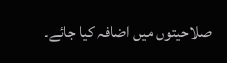صلاحیتوں میں اضافہ کیا جائے۔